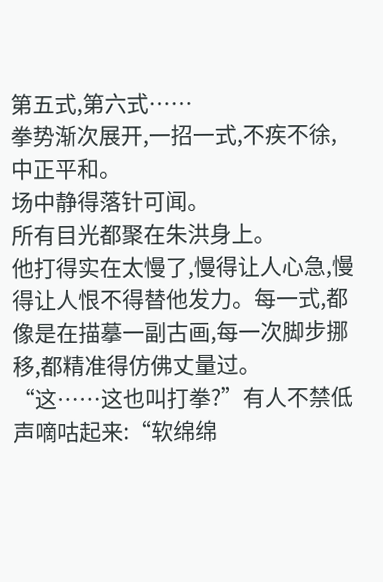第五式,第六式……
拳势渐次展开,一招一式,不疾不徐,中正平和。
场中静得落针可闻。
所有目光都聚在朱洪身上。
他打得实在太慢了,慢得让人心急,慢得让人恨不得替他发力。每一式,都像是在描摹一副古画,每一次脚步挪移,都精准得仿佛丈量过。
“这……这也叫打拳?”有人不禁低声嘀咕起来:“软绵绵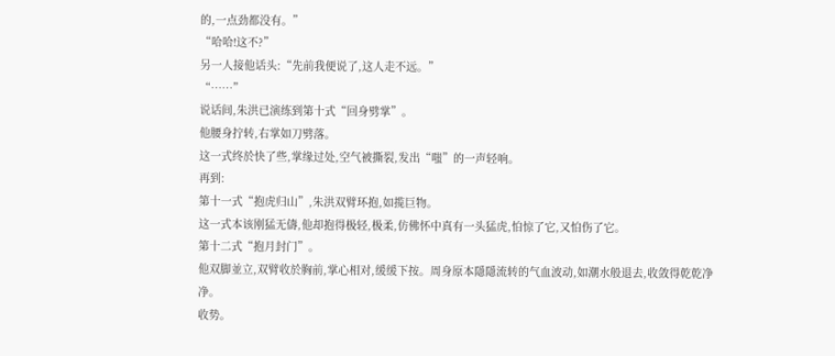的,一点劲都没有。”
“哈哈!这不?”
另一人接他话头:“先前我便说了,这人走不远。”
“……”
说话间,朱洪已演练到第十式“回身劈掌”。
他腰身拧转,右掌如刀劈落。
这一式终於快了些,掌缘过处,空气被撕裂,发出“嗤”的一声轻响。
再到:
第十一式“抱虎归山”,朱洪双臂环抱,如揽巨物。
这一式本该刚猛无儔,他却抱得极轻,极柔,仿佛怀中真有一头猛虎,怕惊了它,又怕伤了它。
第十二式“抱月封门”。
他双脚並立,双臂收於胸前,掌心相对,缓缓下按。周身原本隱隱流转的气血波动,如潮水般退去,收敛得乾乾净净。
收势。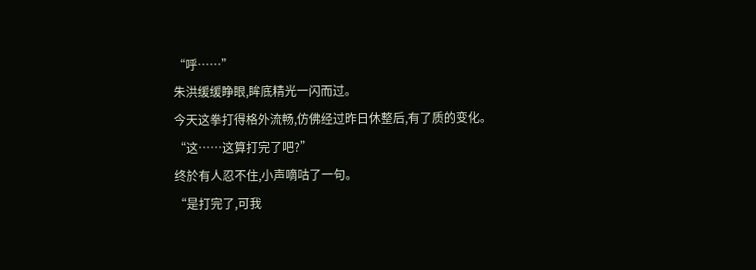“呼……”
朱洪缓缓睁眼,眸底精光一闪而过。
今天这拳打得格外流畅,仿佛经过昨日休整后,有了质的变化。
“这……这算打完了吧?”
终於有人忍不住,小声嘀咕了一句。
“是打完了,可我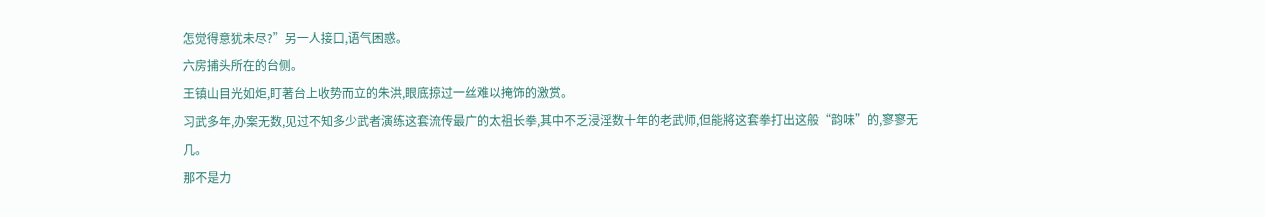怎觉得意犹未尽?”另一人接口,语气困惑。
六房捕头所在的台侧。
王镇山目光如炬,盯著台上收势而立的朱洪,眼底掠过一丝难以掩饰的激赏。
习武多年,办案无数,见过不知多少武者演练这套流传最广的太祖长拳,其中不乏浸淫数十年的老武师,但能將这套拳打出这般“韵味”的,寥寥无几。
那不是力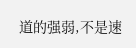道的强弱,不是速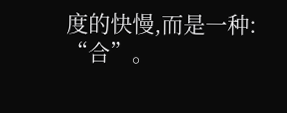度的快慢,而是一种:
“合”。